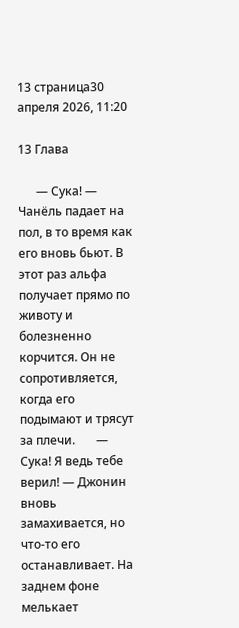13 страница30 апреля 2026, 11:20

13 Глава

      — Сука! — Чанёль падает на пол, в то время как его вновь бьют. В этот раз альфа получает прямо по животу и болезненно корчится. Он не сопротивляется, когда его подымают и трясут за плечи.       — Сука! Я ведь тебе верил! — Джонин вновь замахивается, но что-то его останавливает. На заднем фоне мелькает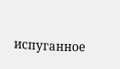испуганное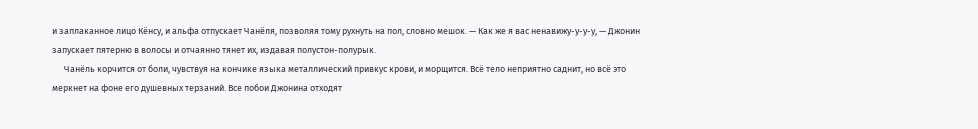и заплаканное лицо Кёнсу, и альфа отпускает Чанёля, позволяя тому рухнуть на пол, словно мешок. — Как же я вас ненавижу-у-у-у, — Джонин запускает пятерню в волосы и отчаянно тянет их, издавая полустон-полурык.
      Чанёль корчится от боли, чувствуя на кончике языка металлический привкус крови, и морщится. Всё тело неприятно саднит, но всё это меркнет на фоне его душевных терзаний. Все побои Джонина отходят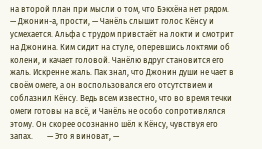на второй план при мысли о том, что Бэкхёна нет рядом.       — Джонин-а, прости, — Чанёль слышит голос Кёнсу и усмехается. Альфа с трудом привстаёт на локти и смотрит на Джонина. Ким сидит на стуле, оперевшись локтями об колени, и качает головой. Чанёлю вдруг становится его жаль. Искренне жаль. Пак знал, что Джонин души не чает в своём омеге, а он воспользовался его отсутствием и соблазнил Кёнсу. Ведь всем известно, что во время течки омеги готовы на всё, и Чанёль не особо сопротивлялся этому. Он скорее осознанно шёл к Кёнсу, чувствуя его запах.       — Это я виноват, —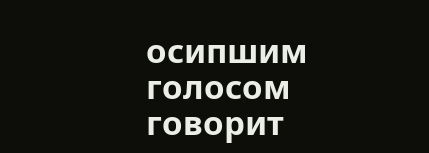осипшим голосом говорит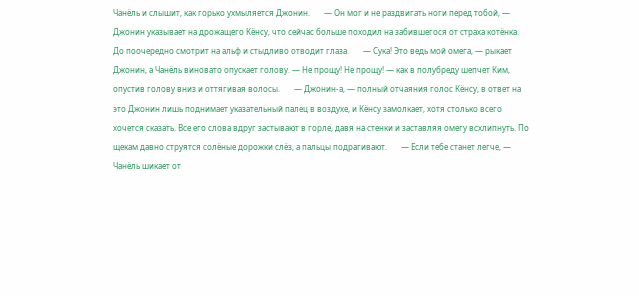Чанёль и слышит, как горько ухмыляется Джонин.       — Он мог и не раздвигать ноги перед тобой, — Джонин указывает на дрожащего Кёнсу, что сейчас больше походил на забившегося от страха котёнка. До поочередно смотрит на альф и стыдливо отводит глаза.       — Сука! Это ведь мой омега, — рыкает Джонин, а Чанёль виновато опускает голову. — Не прощу! Не прощу! — как в полубреду шепчет Ким, опустив голову вниз и оттягивая волосы.       — Джонин-а, — полный отчаяния голос Кёнсу, в ответ на это Джонин лишь поднимает указательный палец в воздухе, и Кёнсу замолкает, хотя столько всего хочется сказать. Все его слова вдруг застывают в горле, давя на стенки и заставляя омегу всхлипнуть. По щекам давно струятся солёные дорожки слёз, а пальцы подрагивают.       — Если тебе станет легче, — Чанёль шикает от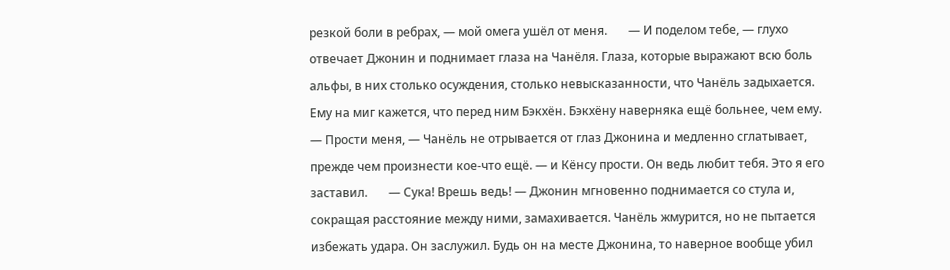резкой боли в ребрах, — мой омега ушёл от меня.       — И поделом тебе, — глухо отвечает Джонин и поднимает глаза на Чанёля. Глаза, которые выражают всю боль альфы, в них столько осуждения, столько невысказанности, что Чанёль задыхается. Ему на миг кажется, что перед ним Бэкхён. Бэкхёну наверняка ещё больнее, чем ему.       — Прости меня, — Чанёль не отрывается от глаз Джонина и медленно сглатывает, прежде чем произнести кое-что ещё. — и Кёнсу прости. Он ведь любит тебя. Это я его заставил.       — Сука! Врешь ведь! — Джонин мгновенно поднимается со стула и, сокращая расстояние между ними, замахивается. Чанёль жмурится, но не пытается избежать удара. Он заслужил. Будь он на месте Джонина, то наверное вообще убил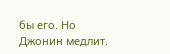бы его. Но Джонин медлит.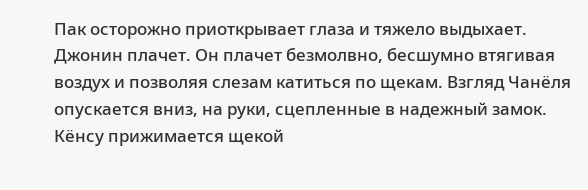Пак осторожно приоткрывает глаза и тяжело выдыхает. Джонин плачет. Он плачет безмолвно, бесшумно втягивая воздух и позволяя слезам катиться по щекам. Взгляд Чанёля опускается вниз, на руки, сцепленные в надежный замок. Кёнсу прижимается щекой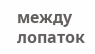между лопаток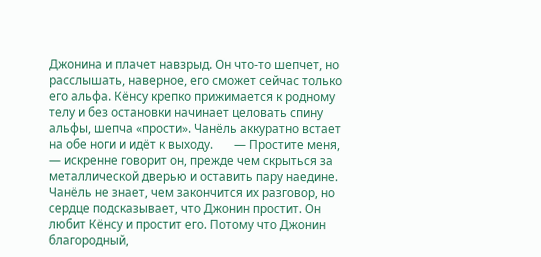Джонина и плачет навзрыд. Он что-то шепчет, но расслышать, наверное, его сможет сейчас только его альфа. Кёнсу крепко прижимается к родному телу и без остановки начинает целовать спину альфы, шепча «прости». Чанёль аккуратно встает на обе ноги и идёт к выходу.       — Простите меня, — искренне говорит он, прежде чем скрыться за металлической дверью и оставить пару наедине.       Чанёль не знает, чем закончится их разговор, но сердце подсказывает, что Джонин простит. Он любит Кёнсу и простит его. Потому что Джонин благородный,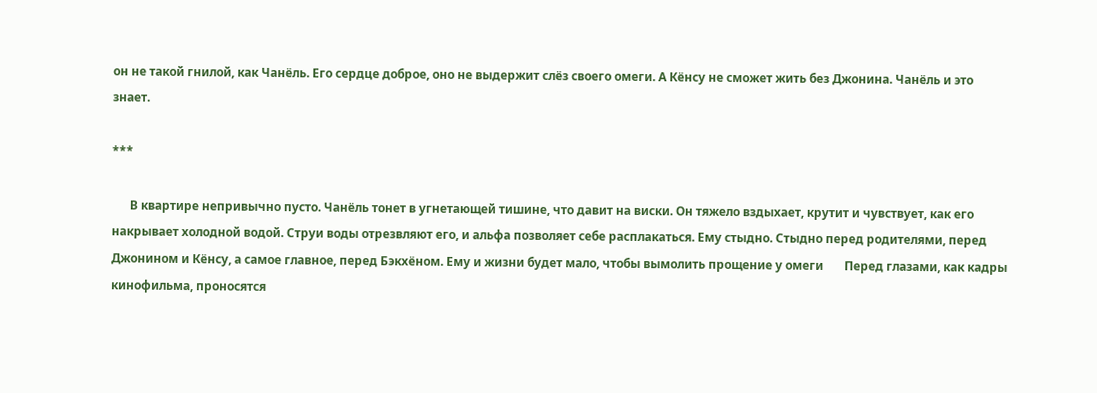он не такой гнилой, как Чанёль. Его сердце доброе, оно не выдержит слёз своего омеги. А Кёнсу не сможет жить без Джонина. Чанёль и это знает.

***

      В квартире непривычно пусто. Чанёль тонет в угнетающей тишине, что давит на виски. Он тяжело вздыхает, крутит и чувствует, как его накрывает холодной водой. Струи воды отрезвляют его, и альфа позволяет себе расплакаться. Ему стыдно. Стыдно перед родителями, перед Джонином и Кёнсу, а самое главное, перед Бэкхёном. Ему и жизни будет мало, чтобы вымолить прощение у омеги       Перед глазами, как кадры кинофильма, проносятся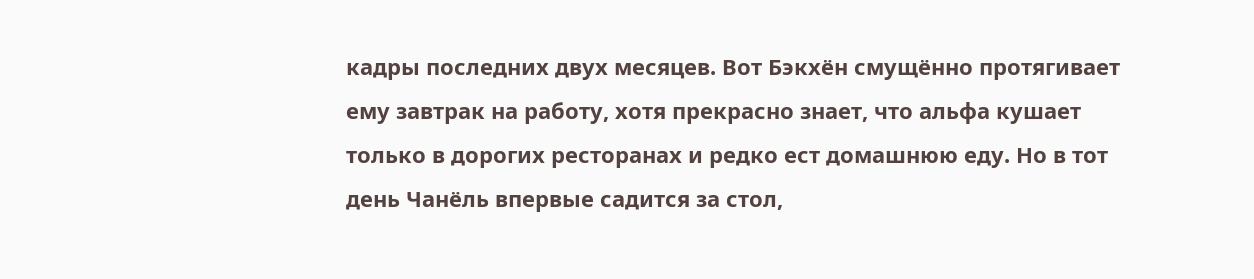кадры последних двух месяцев. Вот Бэкхён смущённо протягивает ему завтрак на работу, хотя прекрасно знает, что альфа кушает только в дорогих ресторанах и редко ест домашнюю еду. Но в тот день Чанёль впервые садится за стол,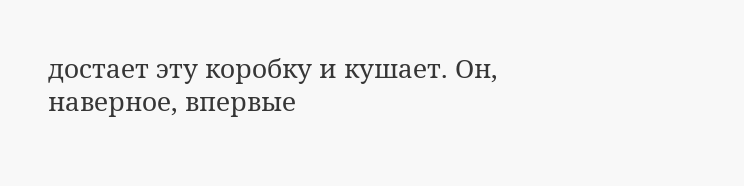достает эту коробку и кушает. Он, наверное, впервые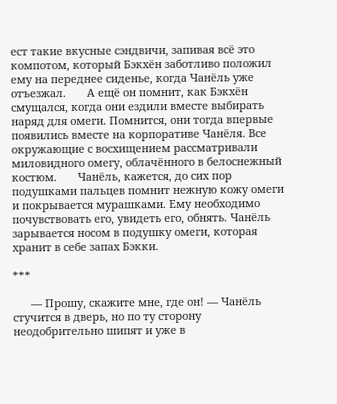ест такие вкусные сэндвичи, запивая всё это компотом, который Бэкхён заботливо положил ему на переднее сиденье, когда Чанёль уже отъезжал.       А ещё он помнит, как Бэкхён смущался, когда они ездили вместе выбирать наряд для омеги. Помнится, они тогда впервые появились вместе на корпоративе Чанёля. Все окружающие с восхищением рассматривали миловидного омегу, облачённого в белоснежный костюм.       Чанёль, кажется, до сих пор подушками пальцев помнит нежную кожу омеги и покрывается мурашками. Ему необходимо почувствовать его, увидеть его, обнять. Чанёль зарывается носом в подушку омеги, которая хранит в себе запах Бэкки.

***

      — Прошу, скажите мне, где он! — Чанёль стучится в дверь, но по ту сторону неодобрительно шипят и уже в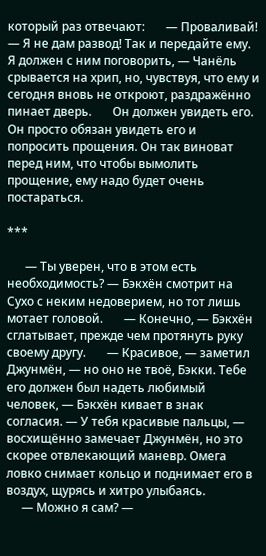который раз отвечают:       — Проваливай!       — Я не дам развод! Так и передайте ему. Я должен с ним поговорить, — Чанёль срывается на хрип, но, чувствуя, что ему и сегодня вновь не откроют, раздражённо пинает дверь.       Он должен увидеть его. Он просто обязан увидеть его и попросить прощения. Он так виноват перед ним, что чтобы вымолить прощение, ему надо будет очень постараться.

***

      — Ты уверен, что в этом есть необходимость? — Бэкхён смотрит на Сухо с неким недоверием, но тот лишь мотает головой.       — Конечно, — Бэкхён сглатывает, прежде чем протянуть руку своему другу.       — Красивое, — заметил Джунмён, — но оно не твоё, Бэкки. Тебе его должен был надеть любимый человек, — Бэкхён кивает в знак согласия. — У тебя красивые пальцы, — восхищённо замечает Джунмён, но это скорее отвлекающий маневр. Омега ловко снимает кольцо и поднимает его в воздух, щурясь и хитро улыбаясь.
     — Можно я сам? —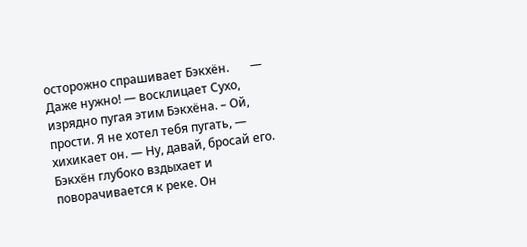осторожно спрашивает Бэкхён.       — Даже нужно! — восклицает Сухо, изрядно пугая этим Бэкхёна. – Ой, прости. Я не хотел тебя пугать, — хихикает он. — Ну, давай, бросай его.       Бэкхён глубоко вздыхает и поворачивается к реке. Он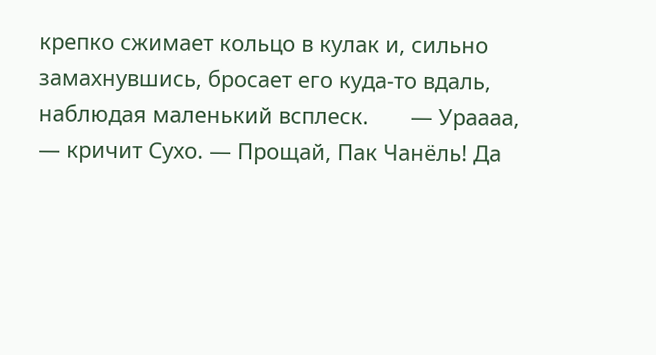крепко сжимает кольцо в кулак и, сильно замахнувшись, бросает его куда-то вдаль, наблюдая маленький всплеск.       — Ураааа, — кричит Сухо. — Прощай, Пак Чанёль! Да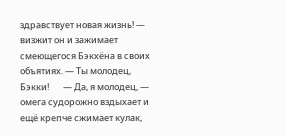здравствует новая жизнь! — визжит он и зажимает смеющегося Бэкхёна в своих объятиях. — Ты молодец, Бэкки!       — Да, я молодец, — омега судорожно вздыхает и ещё крепче сжимает кулак,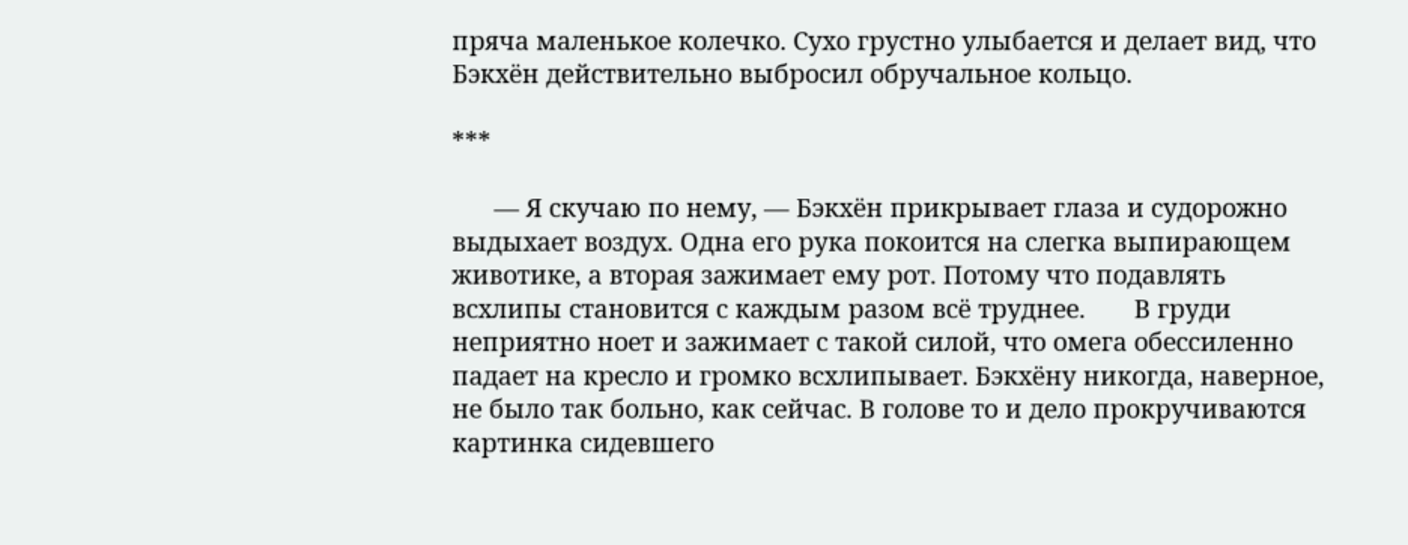пряча маленькое колечко. Сухо грустно улыбается и делает вид, что Бэкхён действительно выбросил обручальное кольцо.

***

      — Я скучаю по нему, — Бэкхён прикрывает глаза и судорожно выдыхает воздух. Одна его рука покоится на слегка выпирающем животике, а вторая зажимает ему рот. Потому что подавлять всхлипы становится с каждым разом всё труднее.       В груди неприятно ноет и зажимает с такой силой, что омега обессиленно падает на кресло и громко всхлипывает. Бэкхёну никогда, наверное, не было так больно, как сейчас. В голове то и дело прокручиваются картинка сидевшего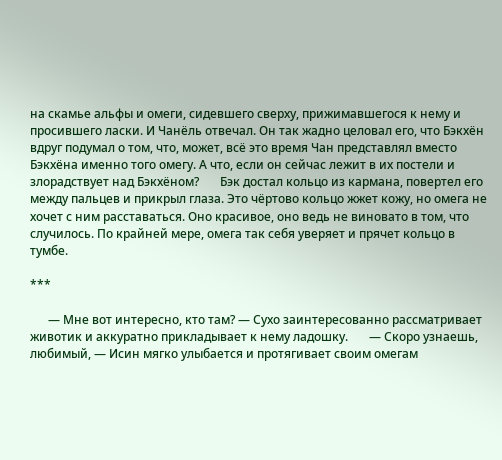на скамье альфы и омеги, сидевшего сверху, прижимавшегося к нему и просившего ласки. И Чанёль отвечал. Он так жадно целовал его, что Бэкхён вдруг подумал о том, что, может, всё это время Чан представлял вместо Бэкхёна именно того омегу. А что, если он сейчас лежит в их постели и злорадствует над Бэкхёном?       Бэк достал кольцо из кармана, повертел его между пальцев и прикрыл глаза. Это чёртово кольцо жжет кожу, но омега не хочет с ним расставаться. Оно красивое, оно ведь не виновато в том, что случилось. По крайней мере, омега так себя уверяет и прячет кольцо в тумбе.

***

      — Мне вот интересно, кто там? — Сухо заинтересованно рассматривает животик и аккуратно прикладывает к нему ладошку.       — Скоро узнаешь, любимый, — Исин мягко улыбается и протягивает своим омегам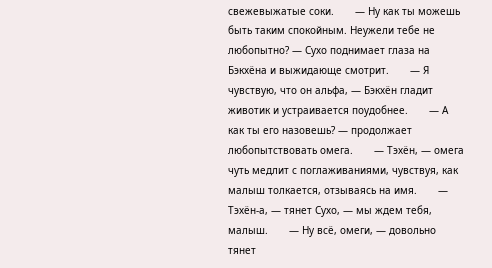свежевыжатые соки.       — Ну как ты можешь быть таким спокойным. Неужели тебе не любопытно? — Сухо поднимает глаза на Бэкхёна и выжидающе смотрит.       — Я чувствую, что он альфа, — Бэкхён гладит животик и устраивается поудобнее.       — А как ты его назовешь? — продолжает любопытствовать омега.       — Тэхён, — омега чуть медлит с поглаживаниями, чувствуя, как малыш толкается, отзываясь на имя.       — Тэхён-а, — тянет Сухо, — мы ждем тебя, малыш.       — Ну всё, омеги, — довольно тянет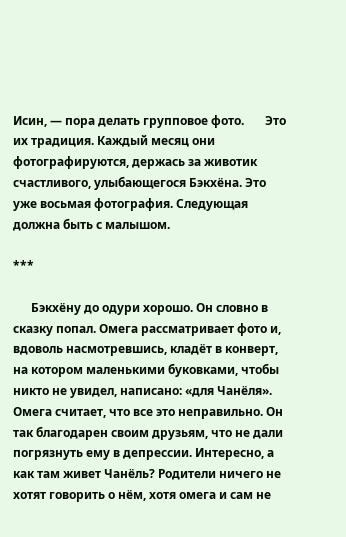Исин, — пора делать групповое фото.       Это их традиция. Каждый месяц они фотографируются, держась за животик счастливого, улыбающегося Бэкхёна. Это уже восьмая фотография. Следующая должна быть с малышом.

***

      Бэкхёну до одури хорошо. Он словно в сказку попал. Омега рассматривает фото и, вдоволь насмотревшись, кладёт в конверт, на котором маленькими буковками, чтобы никто не увидел, написано: «для Чанёля».       Омега считает, что все это неправильно. Он так благодарен своим друзьям, что не дали погрязнуть ему в депрессии. Интересно, а как там живет Чанёль? Родители ничего не хотят говорить о нём, хотя омега и сам не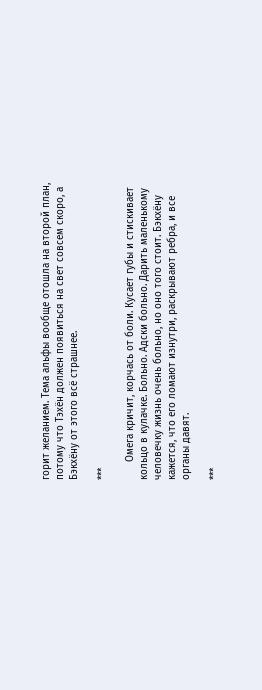горит желанием. Тема альфы вообще отошла на второй план, потому что Тэхён должен появиться на свет совсем скоро, а Бэкхёну от этого всё страшнее.

***

      Омега кричит, корчась от боли. Кусает губы и стискивает кольцо в кулачке. Больно. Адски больно. Дарить маленькому человечку жизнь очень больно, но оно того стоит. Бэкхёну кажется, что его ломают изнутри, раскрывают ребра, и все органы давят.

***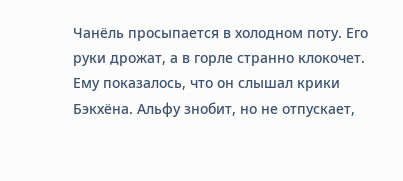Чанёль просыпается в холодном поту. Его руки дрожат, а в горле странно клокочет. Ему показалось, что он слышал крики Бэкхёна. Альфу знобит, но не отпускает,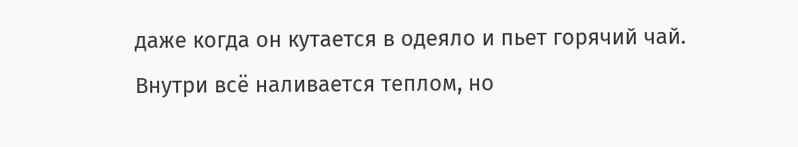даже когда он кутается в одеяло и пьет горячий чай. Внутри всё наливается теплом, но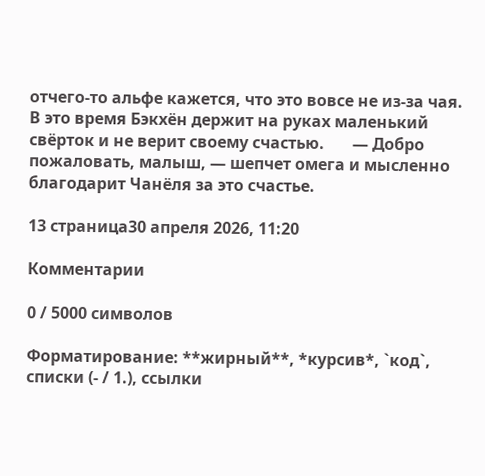отчего-то альфе кажется, что это вовсе не из-за чая.       В это время Бэкхён держит на руках маленький свёрток и не верит своему счастью.       — Добро пожаловать, малыш, — шепчет омега и мысленно благодарит Чанёля за это счастье.

13 страница30 апреля 2026, 11:20

Комментарии

0 / 5000 символов

Форматирование: **жирный**, *курсив*, `код`, списки (- / 1.), ссылки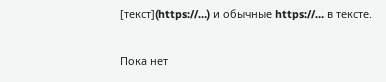[текст](https://…) и обычные https://… в тексте.

Пока нет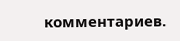комментариев.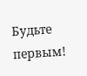Будьте первым!